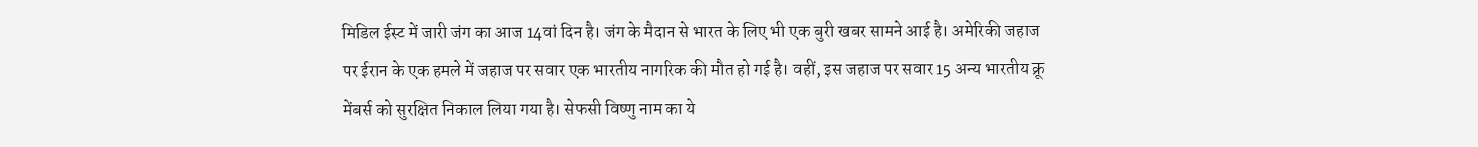मिडिल ईस्ट में जारी जंग का आज 14वां दिन है। जंग के मैदान से भारत के लिए भी एक बुरी खबर सामने आई है। अमेरिकी जहाज पर ईरान के एक हमले में जहाज पर सवार एक भारतीय नागरिक की मौत हो गई है। वहीं, इस जहाज पर सवार 15 अन्य भारतीय क्रू मेंबर्स को सुरक्षित निकाल लिया गया है। सेफसी विष्णु नाम का ये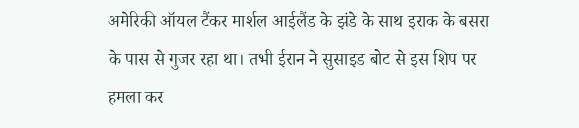अमेरिकी ऑयल टैंकर मार्शल आईलैंड के झंडे के साथ इराक के बसरा के पास से गुजर रहा था। तभी ईरान ने सुसाइड बोट से इस शिप पर हमला कर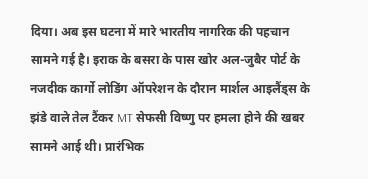दिया। अब इस घटना में मारे भारतीय नागरिक की पहचान सामने गई है। इराक के बसरा के पास खोर अल-जुबैर पोर्ट के नजदीक कार्गो लोडिंग ऑपरेशन के दौरान मार्शल आइलैंड्स के झंडे वाले तेल टैंकर MT सेफसी विष्णु पर हमला होने की खबर सामने आई थी। प्रारंभिक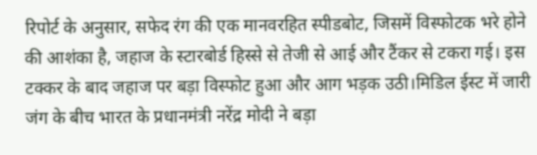रिपोर्ट के अनुसार, सफेद रंग की एक मानवरहित स्पीडबोट, जिसमें विस्फोटक भरे होने की आशंका है, जहाज के स्टारबोर्ड हिस्से से तेजी से आई और टैंकर से टकरा गई। इस टक्कर के बाद जहाज पर बड़ा विस्फोट हुआ और आग भड़क उठी।मिडिल ईस्ट में जारी जंग के बीच भारत के प्रधानमंत्री नरेंद्र मोदी ने बड़ा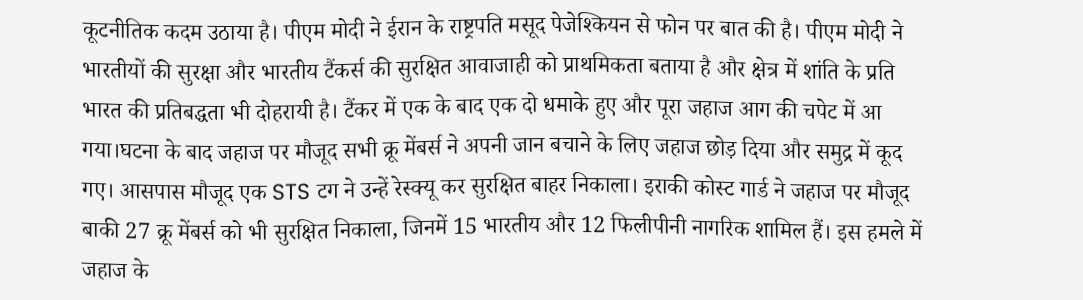कूटनीतिक कदम उठाया है। पीएम मोदी ने ईरान के राष्ट्रपति मसूद पेजेश्कियन से फोन पर बात की है। पीएम मोदी ने भारतीयों की सुरक्षा और भारतीय टैंकर्स की सुरक्षित आवाजाही को प्राथमिकता बताया है और क्षेत्र में शांति के प्रति भारत की प्रतिबद्धता भी दोहरायी है। टैंकर में एक के बाद एक दो धमाके हुए और पूरा जहाज आग की चपेट में आ गया।घटना के बाद जहाज पर मौजूद सभी क्रू मेंबर्स ने अपनी जान बचाने के लिए जहाज छोड़ दिया और समुद्र में कूद गए। आसपास मौजूद एक STS टग ने उन्हें रेस्क्यू कर सुरक्षित बाहर निकाला। इराकी कोस्ट गार्ड ने जहाज पर मौजूद बाकी 27 क्रू मेंबर्स को भी सुरक्षित निकाला, जिनमें 15 भारतीय और 12 फिलीपीनी नागरिक शामिल हैं। इस हमले में जहाज के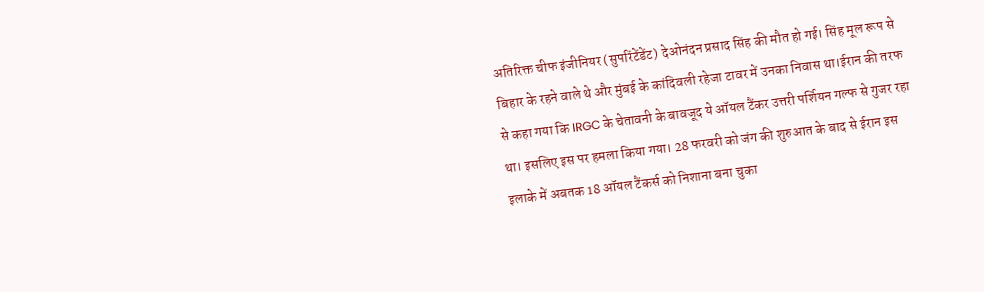अतिरिक्त चीफ इंजीनियर (सुपरिंटेंडेंट) देओनंदन प्रसाद सिंह की मौत हो गई। सिंह मूल रूप से बिहार के रहने वाले थे और मुंबई के कांदिवली रहेजा टावर में उनका निवास था।ईरान की तरफ से कहा गया कि IRGC के चेतावनी के बावजूद ये ऑयल टैंकर उत्तरी पर्शियन गल्फ से गुजर रहा था। इसलिए इस पर हमला किया गया। 28 फरवरी को जंग की शुरुआत के बाद से ईरान इस इलाके में अबतक 18 ऑयल टैंकर्स को निशाना बना चुका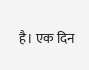है। एक दिन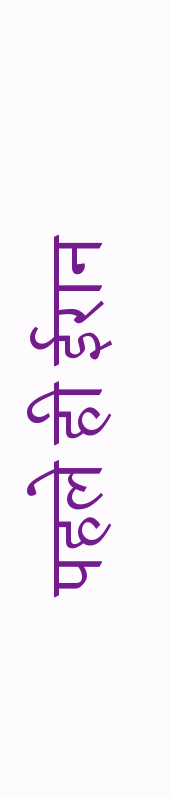पहले ही ईरान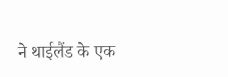ने थाईलैंड के एक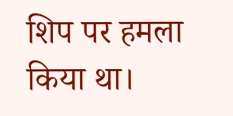शिप पर हमला किया था।